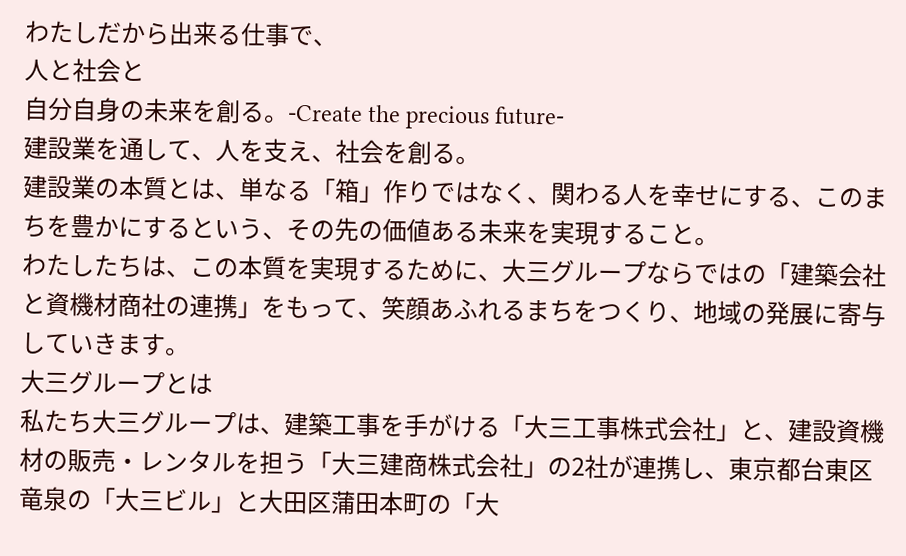わたしだから出来る仕事で、
人と社会と
自分自身の未来を創る。-Create the precious future-
建設業を通して、人を支え、社会を創る。
建設業の本質とは、単なる「箱」作りではなく、関わる人を幸せにする、このまちを豊かにするという、その先の価値ある未来を実現すること。
わたしたちは、この本質を実現するために、大三グループならではの「建築会社と資機材商社の連携」をもって、笑顔あふれるまちをつくり、地域の発展に寄与していきます。
大三グループとは
私たち大三グループは、建築工事を手がける「大三工事株式会社」と、建設資機材の販売・レンタルを担う「大三建商株式会社」の2社が連携し、東京都台東区竜泉の「大三ビル」と大田区蒲田本町の「大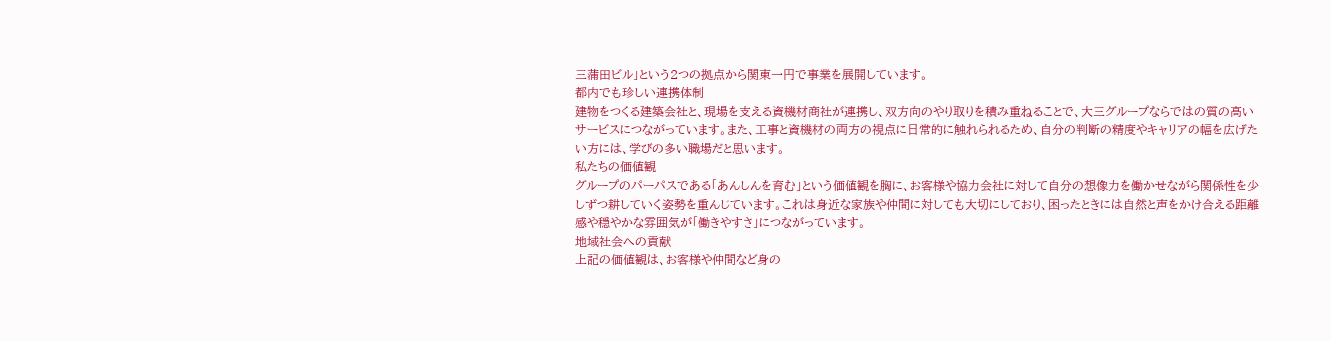三蒲田ビル」という2つの拠点から関東一円で事業を展開しています。
都内でも珍しい連携体制
建物をつくる建築会社と、現場を支える資機材商社が連携し、双方向のやり取りを積み重ねることで、大三グループならではの質の高いサービスにつながっています。また、工事と資機材の両方の視点に日常的に触れられるため、自分の判断の精度やキャリアの幅を広げたい方には、学びの多い職場だと思います。
私たちの価値観
グループのパーパスである「あんしんを育む」という価値観を胸に、お客様や協力会社に対して自分の想像力を働かせながら関係性を少しずつ耕していく姿勢を重んじています。これは身近な家族や仲間に対しても大切にしており、困ったときには自然と声をかけ合える距離感や穏やかな雰囲気が「働きやすさ」につながっています。
地域社会への貢献
上記の価値観は、お客様や仲間など身の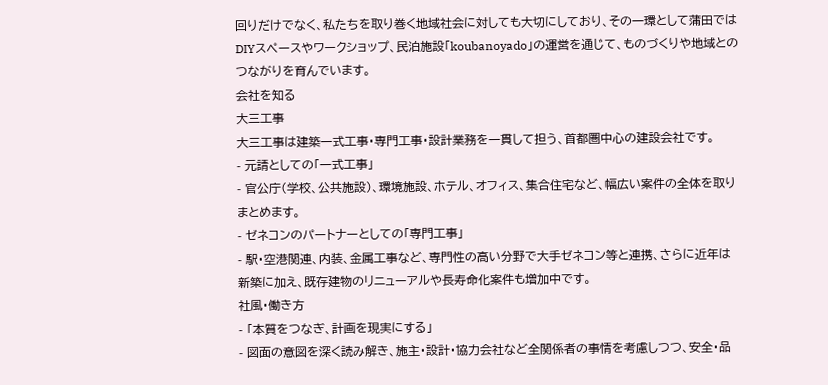回りだけでなく、私たちを取り巻く地域社会に対しても大切にしており、その一環として蒲田ではDIYスペースやワークショップ、民泊施設「koubanoyado」の運営を通じて、ものづくりや地域とのつながりを育んでいます。
会社を知る
大三工事
大三工事は建築一式工事・専門工事・設計業務を一貫して担う、首都圏中心の建設会社です。
- 元請としての「一式工事」
- 官公庁(学校、公共施設)、環境施設、ホテル、オフィス、集合住宅など、幅広い案件の全体を取りまとめます。
- ゼネコンのパートナーとしての「専門工事」
- 駅・空港関連、内装、金属工事など、専門性の高い分野で大手ゼネコン等と連携、さらに近年は新築に加え、既存建物のリニューアルや長寿命化案件も増加中です。
社風・働き方
- 「本質をつなぎ、計画を現実にする」
- 図面の意図を深く読み解き、施主・設計・協力会社など全関係者の事情を考慮しつつ、安全・品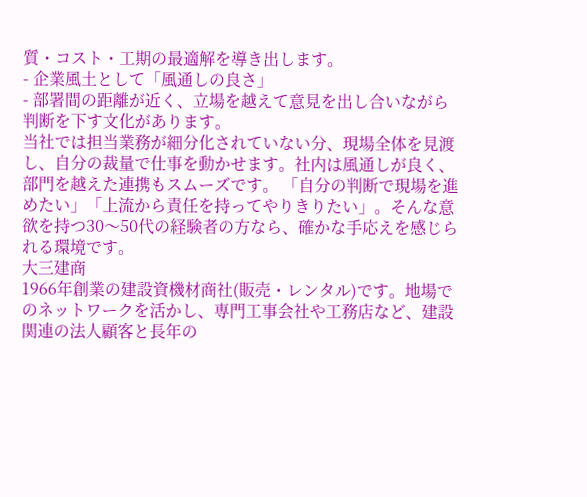質・コスト・工期の最適解を導き出します。
- 企業風土として「風通しの良さ」
- 部署間の距離が近く、立場を越えて意見を出し合いながら判断を下す文化があります。
当社では担当業務が細分化されていない分、現場全体を見渡し、自分の裁量で仕事を動かせます。社内は風通しが良く、部門を越えた連携もスムーズです。 「自分の判断で現場を進めたい」「上流から責任を持ってやりきりたい」。そんな意欲を持つ30〜50代の経験者の方なら、確かな手応えを感じられる環境です。
大三建商
1966年創業の建設資機材商社(販売・レンタル)です。地場でのネットワークを活かし、専門工事会社や工務店など、建設関連の法人顧客と長年の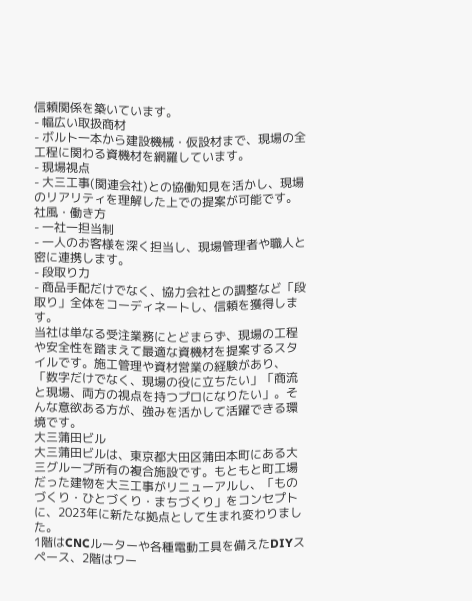信頼関係を築いています。
- 幅広い取扱商材
- ボルト一本から建設機械・仮設材まで、現場の全工程に関わる資機材を網羅しています。
- 現場視点
- 大三工事(関連会社)との協働知見を活かし、現場のリアリティを理解した上での提案が可能です。
社風・働き方
- 一社一担当制
- 一人のお客様を深く担当し、現場管理者や職人と密に連携します。
- 段取り力
- 商品手配だけでなく、協力会社との調整など「段取り」全体をコーディネートし、信頼を獲得します。
当社は単なる受注業務にとどまらず、現場の工程や安全性を踏まえて最適な資機材を提案するスタイルです。施工管理や資材営業の経験があり、「数字だけでなく、現場の役に立ちたい」「商流と現場、両方の視点を持つプロになりたい」。そんな意欲ある方が、強みを活かして活躍できる環境です。
大三蒲田ビル
大三蒲田ビルは、東京都大田区蒲田本町にある大三グループ所有の複合施設です。もともと町工場だった建物を大三工事がリニューアルし、「ものづくり・ひとづくり・まちづくり」をコンセプトに、2023年に新たな拠点として生まれ変わりました。
1階はCNCルーターや各種電動工具を備えたDIYスペース、2階はワー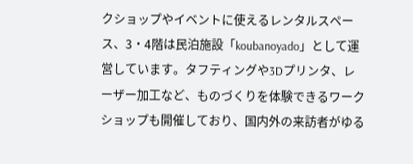クショップやイベントに使えるレンタルスペース、3・4階は民泊施設「koubanoyado」として運営しています。タフティングや3Dプリンタ、レーザー加工など、ものづくりを体験できるワークショップも開催しており、国内外の来訪者がゆる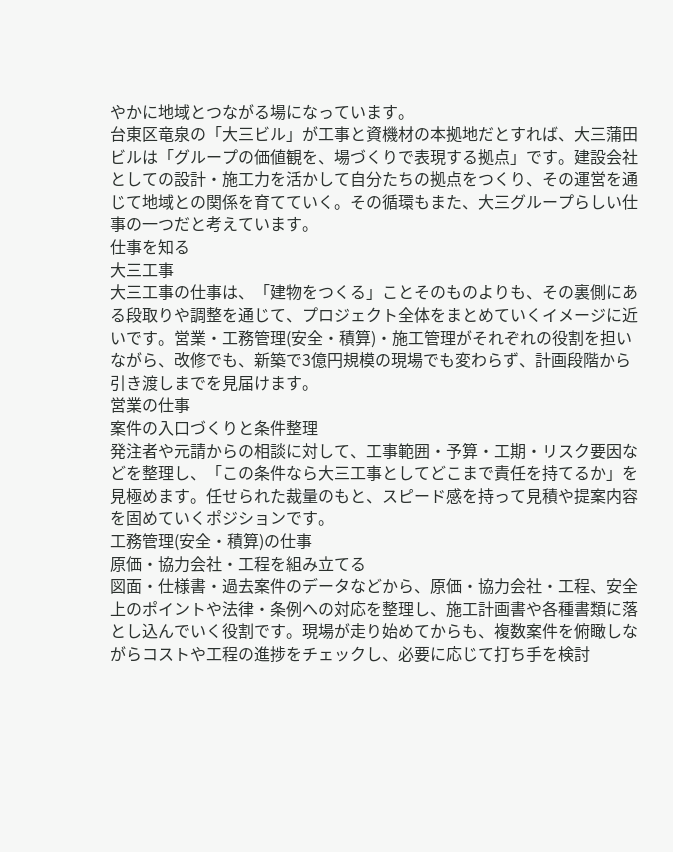やかに地域とつながる場になっています。
台東区竜泉の「大三ビル」が工事と資機材の本拠地だとすれば、大三蒲田ビルは「グループの価値観を、場づくりで表現する拠点」です。建設会社としての設計・施工力を活かして自分たちの拠点をつくり、その運営を通じて地域との関係を育てていく。その循環もまた、大三グループらしい仕事の一つだと考えています。
仕事を知る
大三工事
大三工事の仕事は、「建物をつくる」ことそのものよりも、その裏側にある段取りや調整を通じて、プロジェクト全体をまとめていくイメージに近いです。営業・工務管理(安全・積算)・施工管理がそれぞれの役割を担いながら、改修でも、新築で3億円規模の現場でも変わらず、計画段階から引き渡しまでを見届けます。
営業の仕事
案件の入口づくりと条件整理
発注者や元請からの相談に対して、工事範囲・予算・工期・リスク要因などを整理し、「この条件なら大三工事としてどこまで責任を持てるか」を見極めます。任せられた裁量のもと、スピード感を持って見積や提案内容を固めていくポジションです。
工務管理(安全・積算)の仕事
原価・協力会社・工程を組み立てる
図面・仕様書・過去案件のデータなどから、原価・協力会社・工程、安全上のポイントや法律・条例への対応を整理し、施工計画書や各種書類に落とし込んでいく役割です。現場が走り始めてからも、複数案件を俯瞰しながらコストや工程の進捗をチェックし、必要に応じて打ち手を検討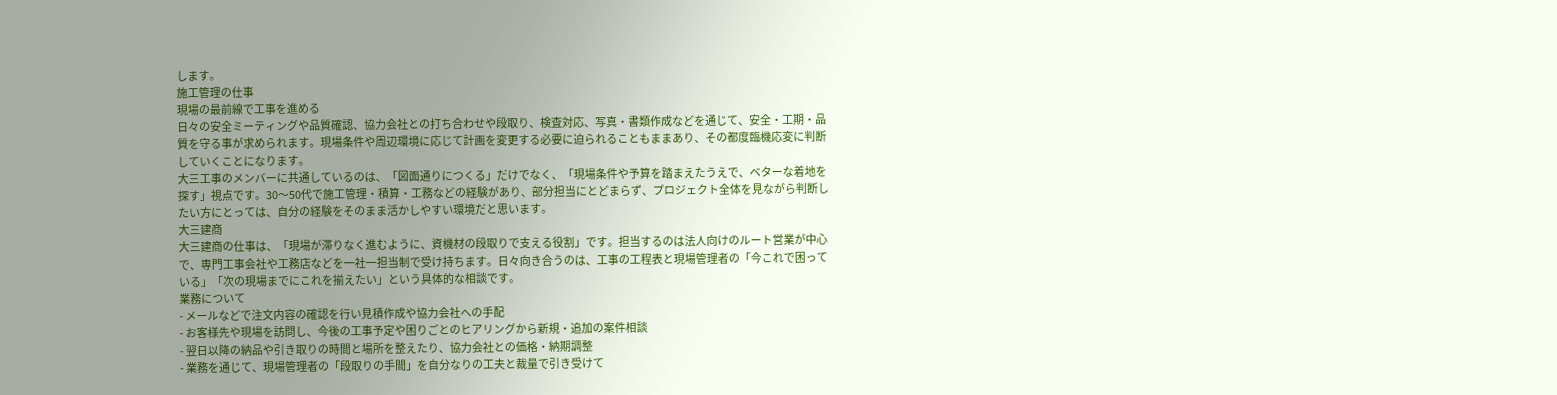します。
施工管理の仕事
現場の最前線で工事を進める
日々の安全ミーティングや品質確認、協力会社との打ち合わせや段取り、検査対応、写真・書類作成などを通じて、安全・工期・品質を守る事が求められます。現場条件や周辺環境に応じて計画を変更する必要に迫られることもままあり、その都度臨機応変に判断していくことになります。
大三工事のメンバーに共通しているのは、「図面通りにつくる」だけでなく、「現場条件や予算を踏まえたうえで、ベターな着地を探す」視点です。30〜50代で施工管理・積算・工務などの経験があり、部分担当にとどまらず、プロジェクト全体を見ながら判断したい方にとっては、自分の経験をそのまま活かしやすい環境だと思います。
大三建商
大三建商の仕事は、「現場が滞りなく進むように、資機材の段取りで支える役割」です。担当するのは法人向けのルート営業が中心で、専門工事会社や工務店などを一社一担当制で受け持ちます。日々向き合うのは、工事の工程表と現場管理者の「今これで困っている」「次の現場までにこれを揃えたい」という具体的な相談です。
業務について
- メールなどで注文内容の確認を行い見積作成や協力会社への手配
- お客様先や現場を訪問し、今後の工事予定や困りごとのヒアリングから新規・追加の案件相談
- 翌日以降の納品や引き取りの時間と場所を整えたり、協力会社との価格・納期調整
- 業務を通じて、現場管理者の「段取りの手間」を自分なりの工夫と裁量で引き受けて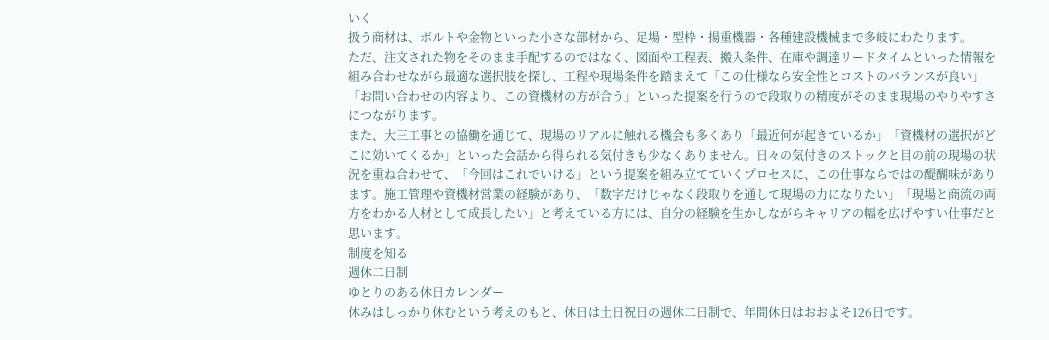いく
扱う商材は、ボルトや金物といった小さな部材から、足場・型枠・揚重機器・各種建設機械まで多岐にわたります。
ただ、注文された物をそのまま手配するのではなく、図面や工程表、搬入条件、在庫や調達リードタイムといった情報を組み合わせながら最適な選択肢を探し、工程や現場条件を踏まえて「この仕様なら安全性とコストのバランスが良い」「お問い合わせの内容より、この資機材の方が合う」といった提案を行うので段取りの精度がそのまま現場のやりやすさにつながります。
また、大三工事との協働を通じて、現場のリアルに触れる機会も多くあり「最近何が起きているか」「資機材の選択がどこに効いてくるか」といった会話から得られる気付きも少なくありません。日々の気付きのストックと目の前の現場の状況を重ね合わせて、「今回はこれでいける」という提案を組み立てていくプロセスに、この仕事ならではの醍醐味があります。施工管理や資機材営業の経験があり、「数字だけじゃなく段取りを通して現場の力になりたい」「現場と商流の両方をわかる人材として成長したい」と考えている方には、自分の経験を生かしながらキャリアの幅を広げやすい仕事だと思います。
制度を知る
週休二日制
ゆとりのある休日カレンダー
休みはしっかり休むという考えのもと、休日は土日祝日の週休二日制で、年間休日はおおよそ126日です。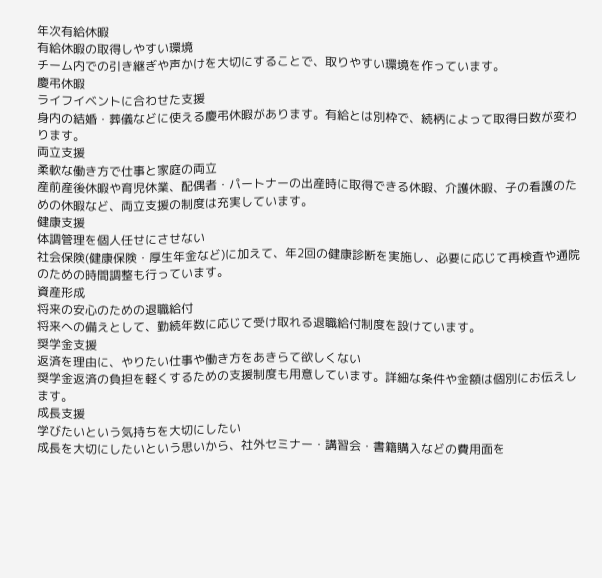年次有給休暇
有給休暇の取得しやすい環境
チーム内での引き継ぎや声かけを大切にすることで、取りやすい環境を作っています。
慶弔休暇
ライフイベントに合わせた支援
身内の結婚・葬儀などに使える慶弔休暇があります。有給とは別枠で、続柄によって取得日数が変わります。
両立支援
柔軟な働き方で仕事と家庭の両立
産前産後休暇や育児休業、配偶者・パートナーの出産時に取得できる休暇、介護休暇、子の看護のための休暇など、両立支援の制度は充実しています。
健康支援
体調管理を個人任せにさせない
社会保険(健康保険・厚生年金など)に加えて、年2回の健康診断を実施し、必要に応じて再検査や通院のための時間調整も行っています。
資産形成
将来の安心のための退職給付
将来への備えとして、勤続年数に応じて受け取れる退職給付制度を設けています。
奨学金支援
返済を理由に、やりたい仕事や働き方をあきらて欲しくない
奨学金返済の負担を軽くするための支援制度も用意しています。詳細な条件や金額は個別にお伝えします。
成長支援
学びたいという気持ちを大切にしたい
成長を大切にしたいという思いから、社外セミナー・講習会・書籍購入などの費用面を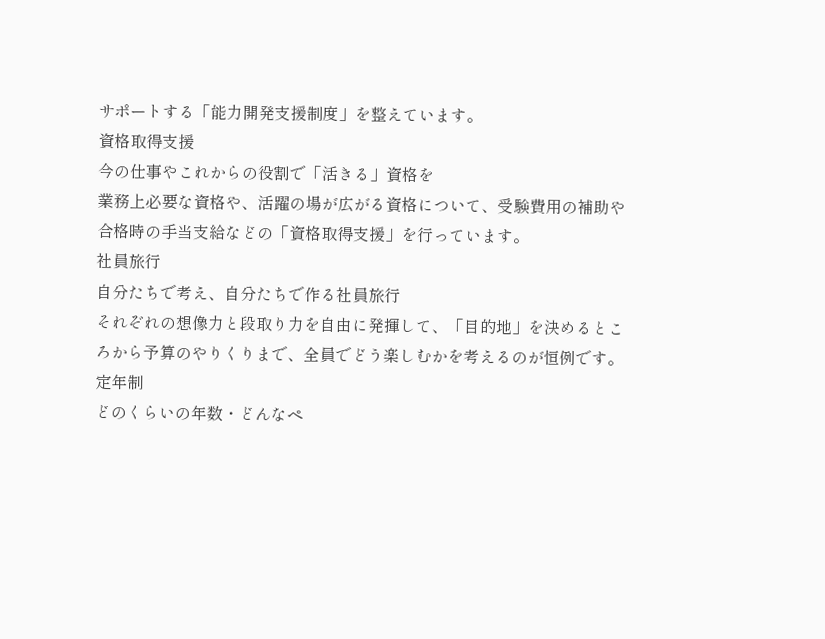サポートする「能力開発支援制度」を整えています。
資格取得支援
今の仕事やこれからの役割で「活きる」資格を
業務上必要な資格や、活躍の場が広がる資格について、受験費用の補助や合格時の手当支給などの「資格取得支援」を行っています。
社員旅行
自分たちで考え、自分たちで作る社員旅行
それぞれの想像力と段取り力を自由に発揮して、「目的地」を決めるところから予算のやりくりまで、全員でどう楽しむかを考えるのが恒例です。
定年制
どのくらいの年数・どんなペ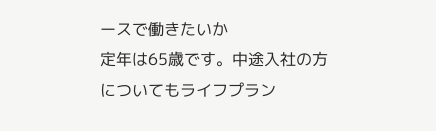ースで働きたいか
定年は65歳です。中途入社の方についてもライフプラン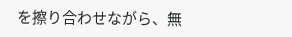を擦り合わせながら、無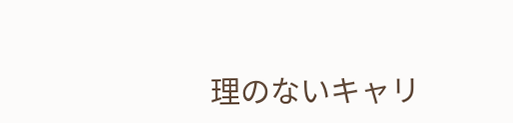理のないキャリ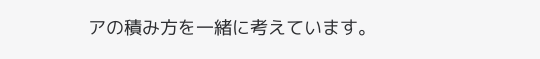アの積み方を一緒に考えています。